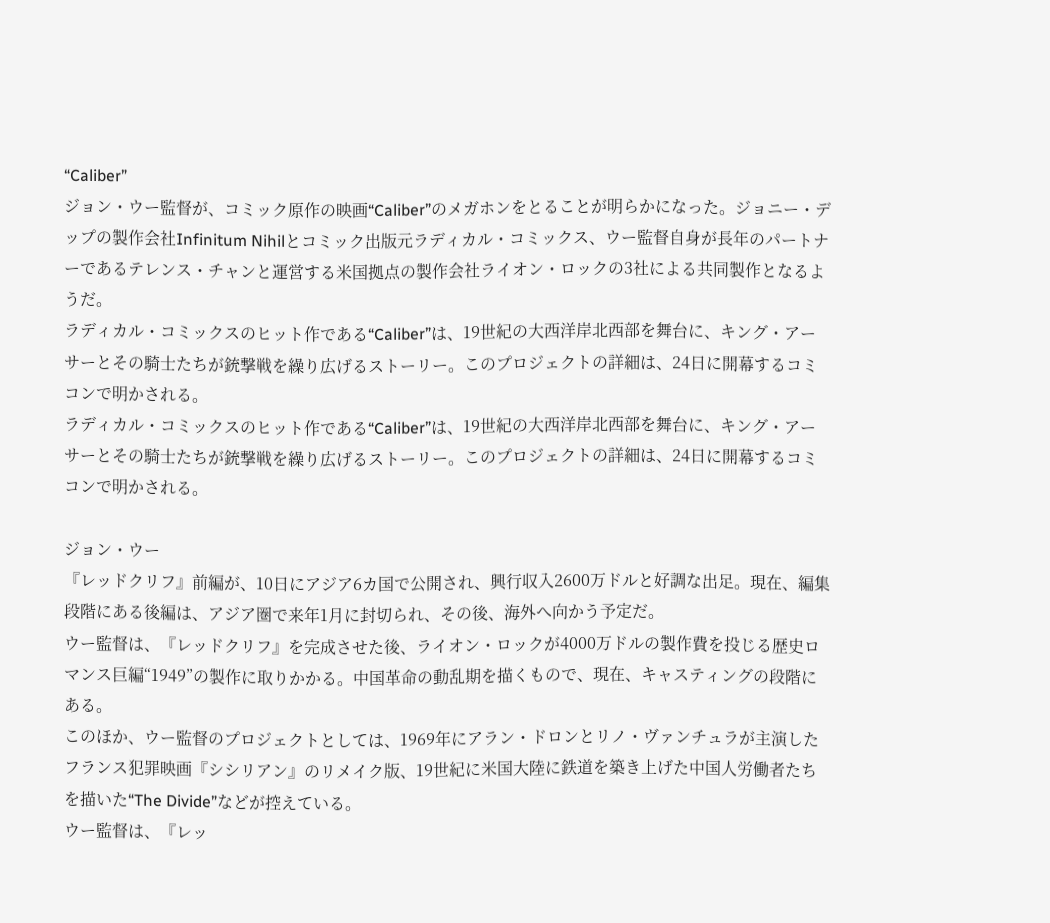“Caliber”
ジョン・ウー監督が、コミック原作の映画“Caliber”のメガホンをとることが明らかになった。ジョニー・デップの製作会社Infinitum Nihilとコミック出版元ラディカル・コミックス、ウー監督自身が長年のパートナーであるテレンス・チャンと運営する米国拠点の製作会社ライオン・ロックの3社による共同製作となるようだ。
ラディカル・コミックスのヒット作である“Caliber”は、19世紀の大西洋岸北西部を舞台に、キング・アーサーとその騎士たちが銃撃戦を繰り広げるストーリー。このプロジェクトの詳細は、24日に開幕するコミコンで明かされる。
ラディカル・コミックスのヒット作である“Caliber”は、19世紀の大西洋岸北西部を舞台に、キング・アーサーとその騎士たちが銃撃戦を繰り広げるストーリー。このプロジェクトの詳細は、24日に開幕するコミコンで明かされる。

ジョン・ウー
『レッドクリフ』前編が、10日にアジア6カ国で公開され、興行収入2600万ドルと好調な出足。現在、編集段階にある後編は、アジア圏で来年1月に封切られ、その後、海外へ向かう予定だ。
ウー監督は、『レッドクリフ』を完成させた後、ライオン・ロックが4000万ドルの製作費を投じる歴史ロマンス巨編“1949”の製作に取りかかる。中国革命の動乱期を描くもので、現在、キャスティングの段階にある。
このほか、ウー監督のプロジェクトとしては、1969年にアラン・ドロンとリノ・ヴァンチュラが主演したフランス犯罪映画『シシリアン』のリメイク版、19世紀に米国大陸に鉄道を築き上げた中国人労働者たちを描いた“The Divide”などが控えている。
ウー監督は、『レッ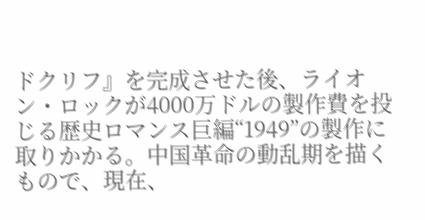ドクリフ』を完成させた後、ライオン・ロックが4000万ドルの製作費を投じる歴史ロマンス巨編“1949”の製作に取りかかる。中国革命の動乱期を描くもので、現在、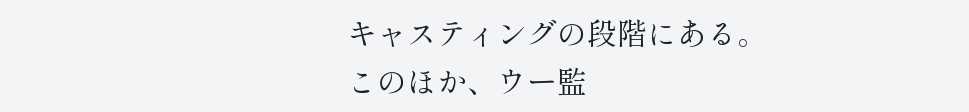キャスティングの段階にある。
このほか、ウー監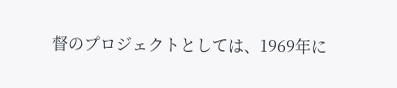督のプロジェクトとしては、1969年に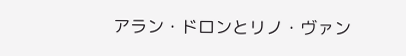アラン・ドロンとリノ・ヴァン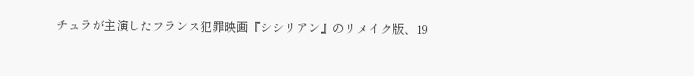チュラが主演したフランス犯罪映画『シシリアン』のリメイク版、19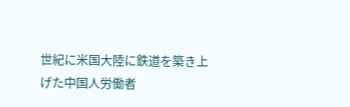世紀に米国大陸に鉄道を築き上げた中国人労働者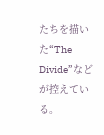たちを描いた“The Divide”などが控えている。